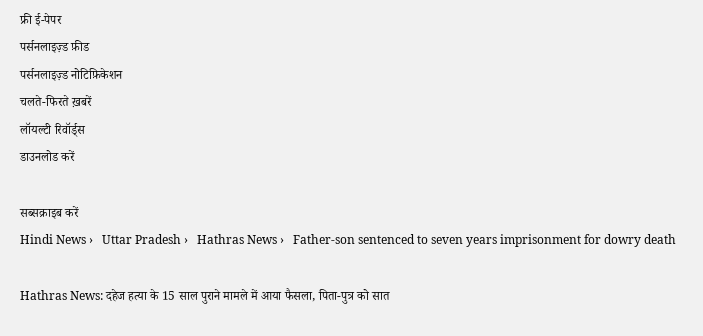फ्री ई-पेपर
पर्सनलाइज़्ड फ़ीड
पर्सनलाइज़्ड नोटिफ़िकेशन
चलते-फिरते ख़बरें
लॉयल्टी रिवॉर्ड्स
डाउनलोड करें

सब्सक्राइब करें
Hindi News ›   Uttar Pradesh ›   Hathras News ›   Father-son sentenced to seven years imprisonment for dowry death

Hathras News: दहेज हत्या के 15 साल पुराने मामले में आया फैसला, पिता-पुत्र को सात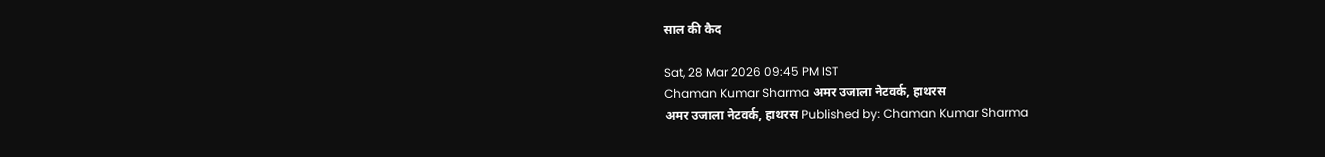साल की कैद

Sat, 28 Mar 2026 09:45 PM IST
Chaman Kumar Sharma अमर उजाला नेटवर्क, हाथरस
अमर उजाला नेटवर्क, हाथरस Published by: Chaman Kumar Sharma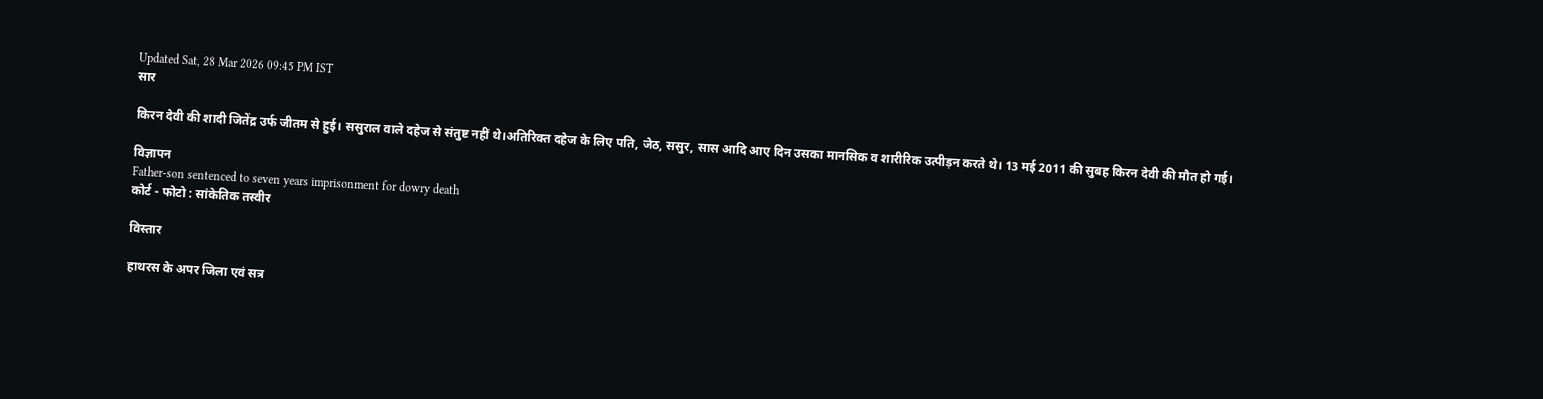Updated Sat, 28 Mar 2026 09:45 PM IST
सार

किरन देवी की शादी जितेंद्र उर्फ जीतम से हुई। ससुराल वाले दहेज से संतुष्ट नहीं थे।अतिरिक्त दहेज के लिए पति, जेठ, ससुर, सास आदि आए दिन उसका मानसिक व शारीरिक उत्पीड़न करते थे। 13 मई 2011 की सुबह किरन देवी की मौत हो गई।

विज्ञापन
Father-son sentenced to seven years imprisonment for dowry death
कोर्ट - फोटो : सांकेतिक तस्वीर

विस्तार

हाथरस के अपर जिला एवं सत्र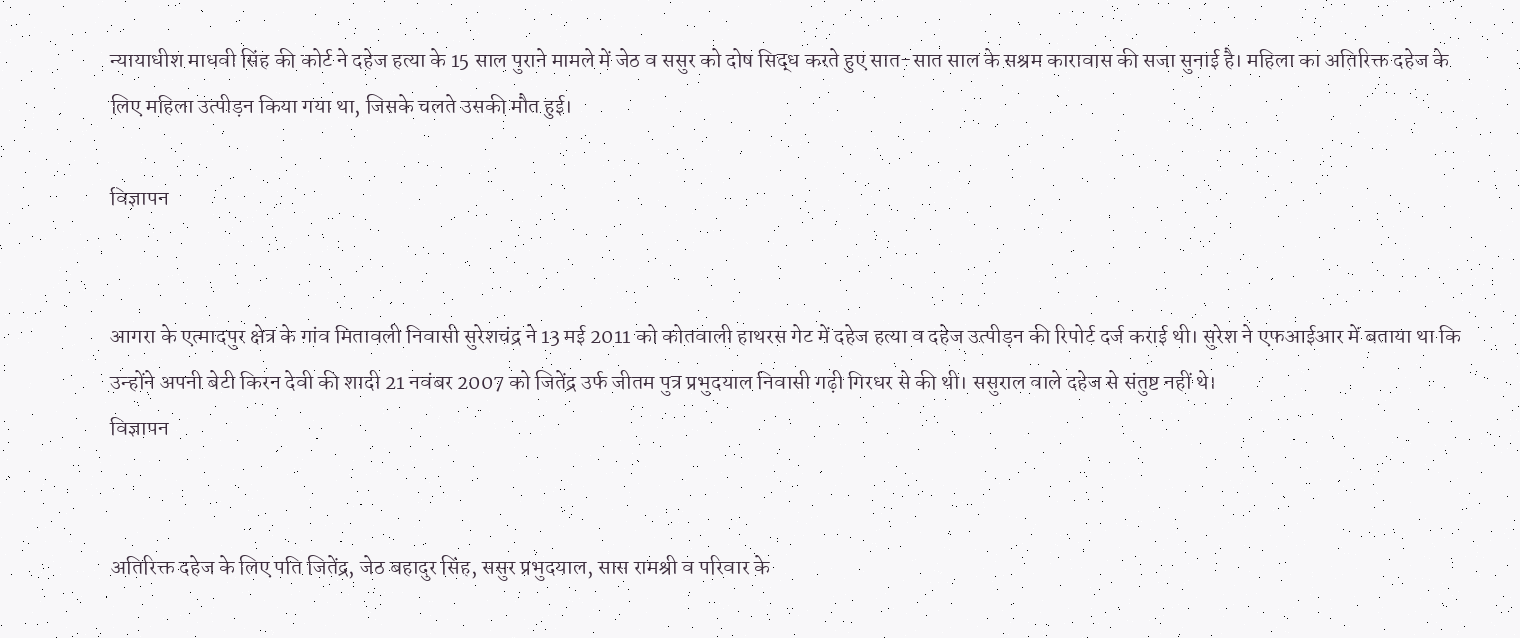न्यायाधीश माधवी सिंह की कोर्ट ने दहेज हत्या के 15 साल पुराने मामले में जेठ व ससुर को दोष सिद्ध करते हुए सात-सात साल के सश्रम कारावास की सजा सुनाई है। महिला का अतिरिक्त दहेज के लिए महिला उत्पीड़न किया गया था, जिसके चलते उसकी मौत हुई।

विज्ञापन


आगरा के एत्मादपुर क्षेत्र के गांव मितावली निवासी सुरेशचंद्र ने 13 मई 2011 को कोतवाली हाथरस गेट में दहेज हत्या व दहेज उत्पीड़न की रिपोर्ट दर्ज कराई थी। सुरेश ने एफआईआर में बताया था कि उन्होंने अपनी बेटी किरन देवी की शादी 21 नवंबर 2007 को जितेंद्र उर्फ जीतम पुत्र प्रभुदयाल निवासी गढ़ी गिरधर से की थी। ससुराल वाले दहेज से संतुष्ट नहीं थे।
विज्ञापन


अतिरिक्त दहेज के लिए पति जितेंद्र, जेठ बहादुर सिंह, ससुर प्रभुदयाल, सास रामश्री व परिवार के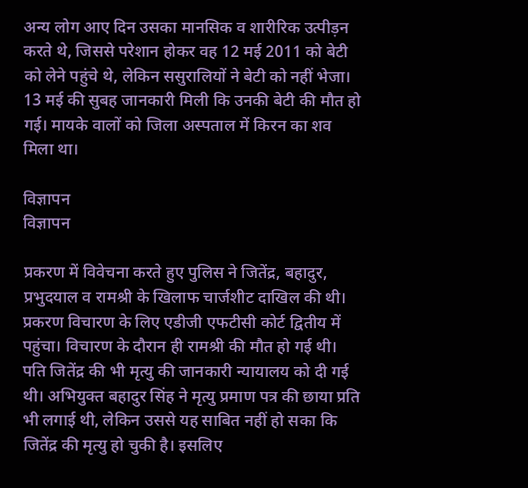अन्य लोग आए दिन उसका मानसिक व शारीरिक उत्पीड़न करते थे, जिससे परेशान होकर वह 12 मई 2011 को बेटी को लेने पहुंचे थे, लेकिन ससुरालियों ने बेटी को नहीं भेजा। 13 मई की सुबह जानकारी मिली कि उनकी बेटी की मौत हो गई। मायके वालों को जिला अस्पताल में किरन का शव मिला था।

विज्ञापन
विज्ञापन

प्रकरण में विवेचना करते हुए पुलिस ने जितेंद्र, बहादुर, प्रभुदयाल व रामश्री के खिलाफ चार्जशीट दाखिल की थी। प्रकरण विचारण के लिए एडीजी एफटीसी कोर्ट द्वितीय में पहुंचा। विचारण के दौरान ही रामश्री की मौत हो गई थी। पति जितेंद्र की भी मृत्यु की जानकारी न्यायालय को दी गई थी। अभियुक्त बहादुर सिंह ने मृत्यु प्रमाण पत्र की छाया प्रति भी लगाई थी, लेकिन उससे यह साबित नहीं हो सका कि जितेंद्र की मृत्यु हो चुकी है। इसलिए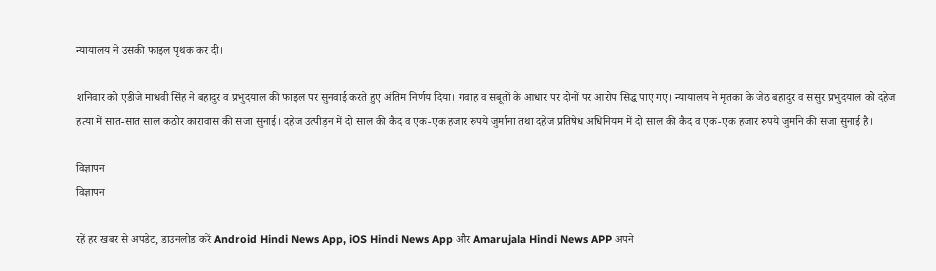न्यायालय ने उसकी फाइल पृथक कर दी।

शनिवार को एडीजे माधवी सिंह ने बहादुर व प्रभुदयाल की फाइल पर सुनवाई करते हुए अंतिम निर्णय दिया। गवाह व सबूतों के आधार पर दोनों पर आरोप सिद्ध पाए गए। न्यायालय ने मृतका के जेठ बहादुर व ससुर प्रभुदयाल को दहेज हत्या में सात-सात साल कठोर कारावास की सजा सुनाई। दहेज उत्पीड़न में दो साल की कैद व एक-एक हजार रुपये जुर्माना तथा दहेज प्रतिषेध अधिनियम में दो साल की कैद व एक-एक हजार रुपये जुर्माने की सजा सुनाई है।

विज्ञापन
विज्ञापन

रहें हर खबर से अपडेट, डाउनलोड करें Android Hindi News App, iOS Hindi News App और Amarujala Hindi News APP अपने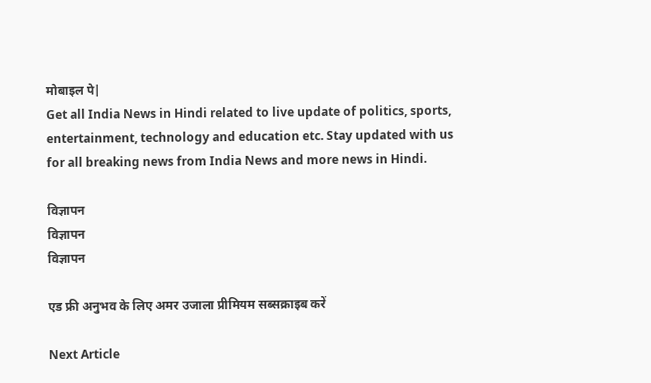मोबाइल पे|
Get all India News in Hindi related to live update of politics, sports, entertainment, technology and education etc. Stay updated with us for all breaking news from India News and more news in Hindi.

विज्ञापन
विज्ञापन
विज्ञापन

एड फ्री अनुभव के लिए अमर उजाला प्रीमियम सब्सक्राइब करें

Next Article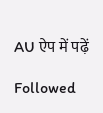AU ऐप में पढ़ें

Followed